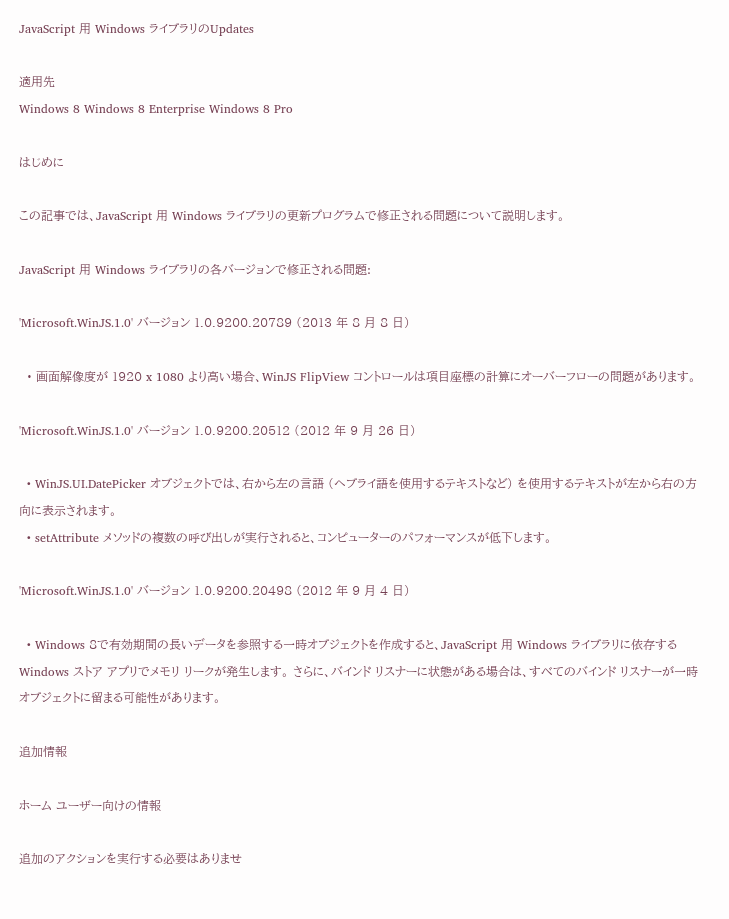JavaScript 用 Windows ライブラリのUpdates

適用先
Windows 8 Windows 8 Enterprise Windows 8 Pro

はじめに

この記事では、JavaScript 用 Windows ライブラリの更新プログラムで修正される問題について説明します。

JavaScript 用 Windows ライブラリの各バージョンで修正される問題:

'Microsoft.WinJS.1.0' バージョン 1.0.9200.20789 (2013 年 8 月 8 日)

  • 画面解像度が 1920 x 1080 より高い場合、WinJS FlipView コントロールは項目座標の計算にオーバーフローの問題があります。

'Microsoft.WinJS.1.0' バージョン 1.0.9200.20512 (2012 年 9 月 26 日)

  • WinJS.UI.DatePicker オブジェクトでは、右から左の言語 (ヘブライ語を使用するテキストなど) を使用するテキストが左から右の方向に表示されます。
  • setAttribute メソッドの複数の呼び出しが実行されると、コンピューターのパフォーマンスが低下します。

'Microsoft.WinJS.1.0' バージョン 1.0.9200.20498 (2012 年 9 月 4 日)

  • Windows 8で有効期間の長いデータを参照する一時オブジェクトを作成すると、JavaScript 用 Windows ライブラリに依存する Windows ストア アプリでメモリ リークが発生します。 さらに、バインド リスナーに状態がある場合は、すべてのバインド リスナーが一時オブジェクトに留まる可能性があります。

追加情報

ホーム ユーザー向けの情報

追加のアクションを実行する必要はありませ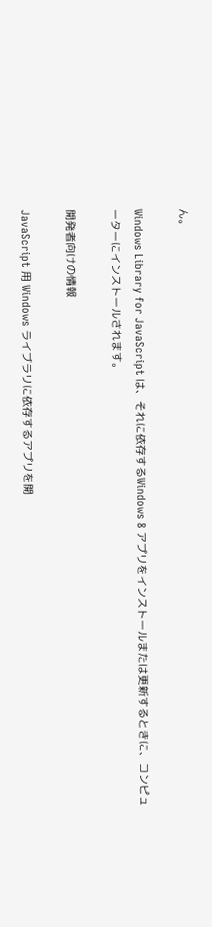ん。

Windows Library for JavaScript は、それに依存するWindows 8 アプリをインストールまたは更新するときに、コンピューターにインストールされます。

開発者向けの情報

JavaScript 用 Windows ライブラリに依存するアプリを開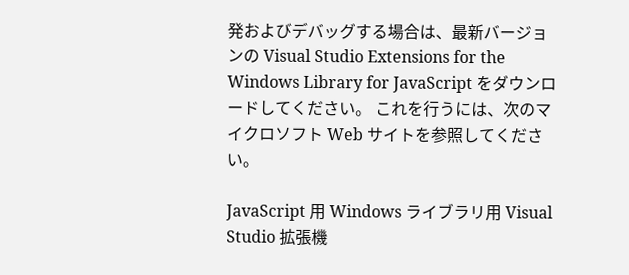発およびデバッグする場合は、最新バージョンの Visual Studio Extensions for the Windows Library for JavaScript をダウンロードしてください。 これを行うには、次のマイクロソフト Web サイトを参照してください。

JavaScript 用 Windows ライブラリ用 Visual Studio 拡張機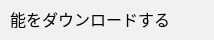能をダウンロードする